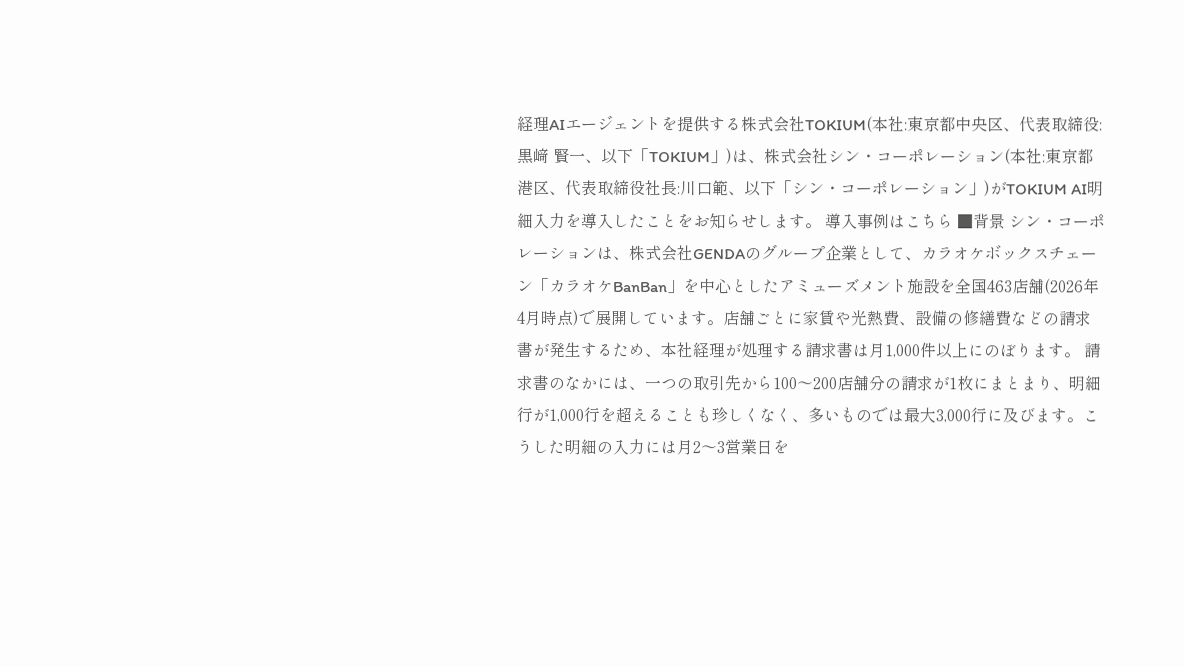経理AIエージェントを提供する株式会社TOKIUM(本社:東京都中央区、代表取締役:黒﨑 賢一、以下「TOKIUM」)は、株式会社シン・コーポレーション(本社:東京都港区、代表取締役社長:川口範、以下「シン・コーポレーション」)がTOKIUM AI明細入力を導入したことをお知らせします。 導入事例はこちら ■背景 シン・コーポレーションは、株式会社GENDAのグループ企業として、カラオケボックスチェーン「カラオケBanBan」を中心としたアミューズメント施設を全国463店舗(2026年4月時点)で展開しています。店舗ごとに家賃や光熱費、設備の修繕費などの請求書が発生するため、本社経理が処理する請求書は月1,000件以上にのぼります。 請求書のなかには、一つの取引先から100〜200店舗分の請求が1枚にまとまり、明細行が1,000行を超えることも珍しくなく、多いものでは最大3,000行に及びます。こうした明細の入力には月2〜3営業日を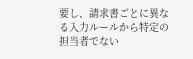要し、請求書ごとに異なる入力ルールから特定の担当者でない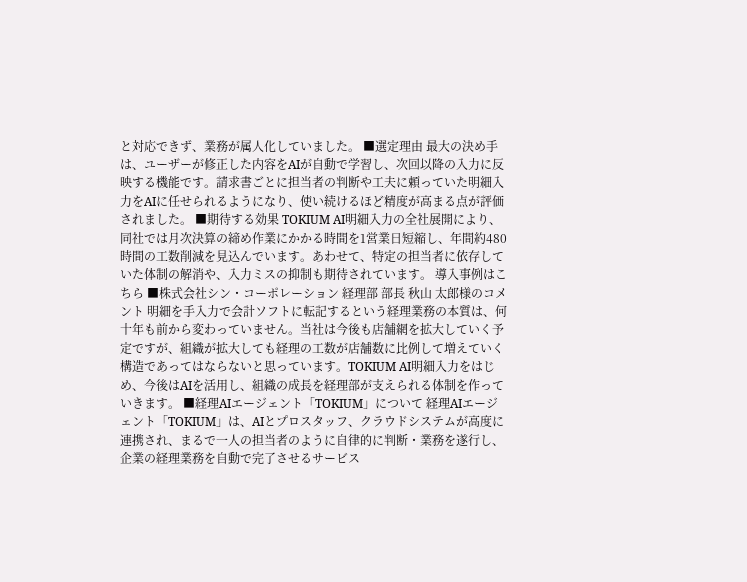と対応できず、業務が属人化していました。 ■選定理由 最大の決め手は、ユーザーが修正した内容をAIが自動で学習し、次回以降の入力に反映する機能です。請求書ごとに担当者の判断や工夫に頼っていた明細入力をAIに任せられるようになり、使い続けるほど精度が高まる点が評価されました。 ■期待する効果 TOKIUM AI明細入力の全社展開により、同社では月次決算の締め作業にかかる時間を1営業日短縮し、年間約480時間の工数削減を見込んでいます。あわせて、特定の担当者に依存していた体制の解消や、入力ミスの抑制も期待されています。 導入事例はこちら ■株式会社シン・コーポレーション 経理部 部長 秋山 太郎様のコメント 明細を手入力で会計ソフトに転記するという経理業務の本質は、何十年も前から変わっていません。当社は今後も店舗網を拡大していく予定ですが、組織が拡大しても経理の工数が店舗数に比例して増えていく構造であってはならないと思っています。TOKIUM AI明細入力をはじめ、今後はAIを活用し、組織の成長を経理部が支えられる体制を作っていきます。 ■経理AIエージェント「TOKIUM」について 経理AIエージェント「TOKIUM」は、AIとプロスタッフ、クラウドシステムが高度に連携され、まるで一人の担当者のように自律的に判断・業務を遂行し、企業の経理業務を自動で完了させるサービス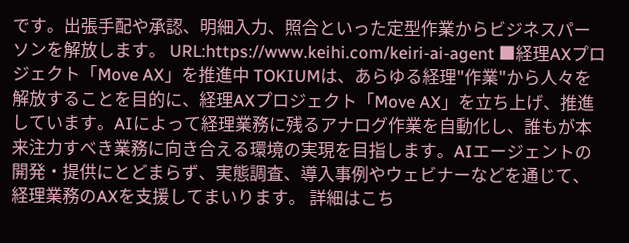です。出張手配や承認、明細入力、照合といった定型作業からビジネスパーソンを解放します。 URL:https://www.keihi.com/keiri-ai-agent ■経理AXプロジェクト「Move AX」を推進中 TOKIUMは、あらゆる経理"作業"から人々を解放することを目的に、経理AXプロジェクト「Move AX」を立ち上げ、推進しています。AIによって経理業務に残るアナログ作業を自動化し、誰もが本来注力すべき業務に向き合える環境の実現を目指します。AIエージェントの開発・提供にとどまらず、実態調査、導入事例やウェビナーなどを通じて、経理業務のAXを支援してまいります。 詳細はこち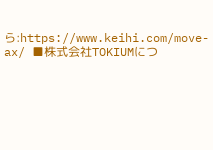ら:https://www.keihi.com/move-ax/ ■株式会社TOKIUMにつ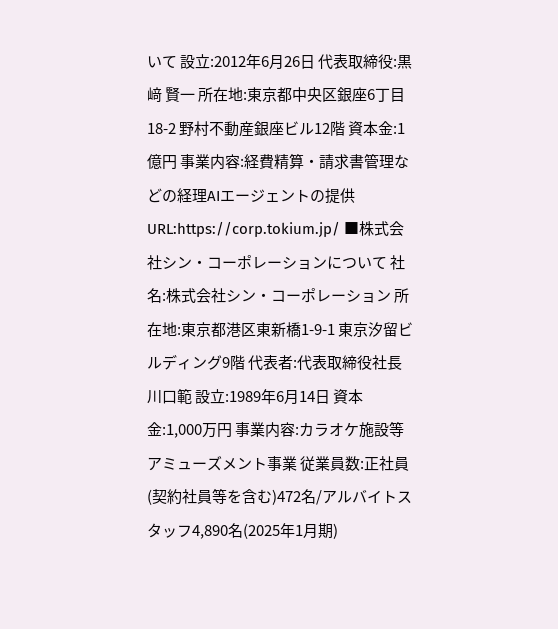いて 設立:2012年6月26日 代表取締役:黒﨑 賢一 所在地:東京都中央区銀座6丁目18-2 野村不動産銀座ビル12階 資本金:1億円 事業内容:経費精算・請求書管理などの経理AIエージェントの提供 URL:https://corp.tokium.jp/ ■株式会社シン・コーポレーションについて 社名:株式会社シン・コーポレーション 所在地:東京都港区東新橋1-9-1 東京汐留ビルディング9階 代表者:代表取締役社長 川口範 設立:1989年6月14日 資本金:1,000万円 事業内容:カラオケ施設等アミューズメント事業 従業員数:正社員(契約社員等を含む)472名/アルバイトスタッフ4,890名(2025年1月期)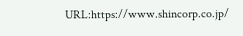URL:https://www.shincorp.co.jp/